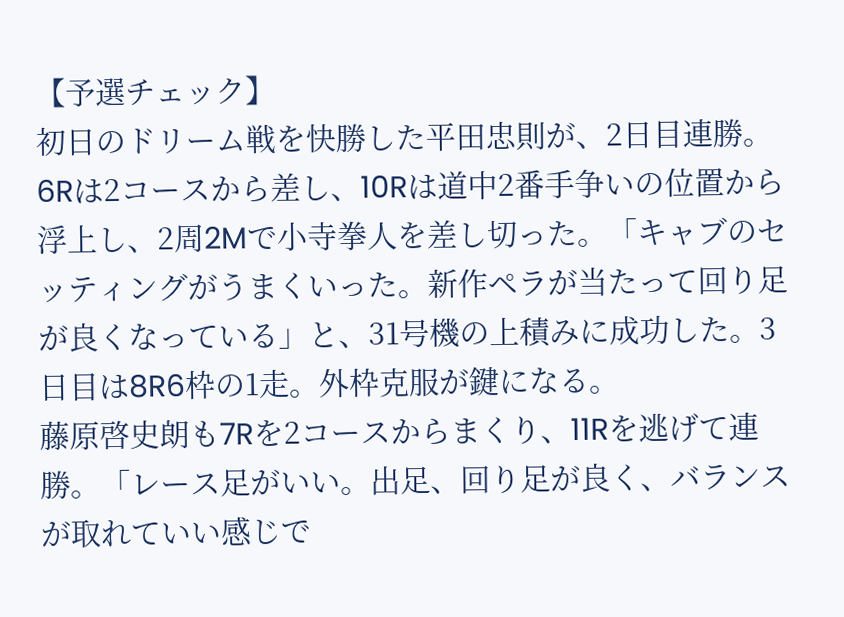【予選チェック】
初日のドリーム戦を快勝した平田忠則が、2日目連勝。6Rは2コースから差し、10Rは道中2番手争いの位置から浮上し、2周2Mで小寺拳人を差し切った。「キャブのセッティングがうまくいった。新作ペラが当たって回り足が良くなっている」と、31号機の上積みに成功した。3日目は8R6枠の1走。外枠克服が鍵になる。
藤原啓史朗も7Rを2コースからまくり、11Rを逃げて連勝。「レース足がいい。出足、回り足が良く、バランスが取れていい感じで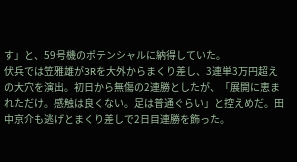す」と、59号機のポテンシャルに納得していた。
伏兵では笠雅雄が3Rを大外からまくり差し、3連単3万円超えの大穴を演出。初日から無傷の2連勝としたが、「展開に恵まれただけ。感触は良くない。足は普通ぐらい」と控えめだ。田中京介も逃げとまくり差しで2日目連勝を飾った。